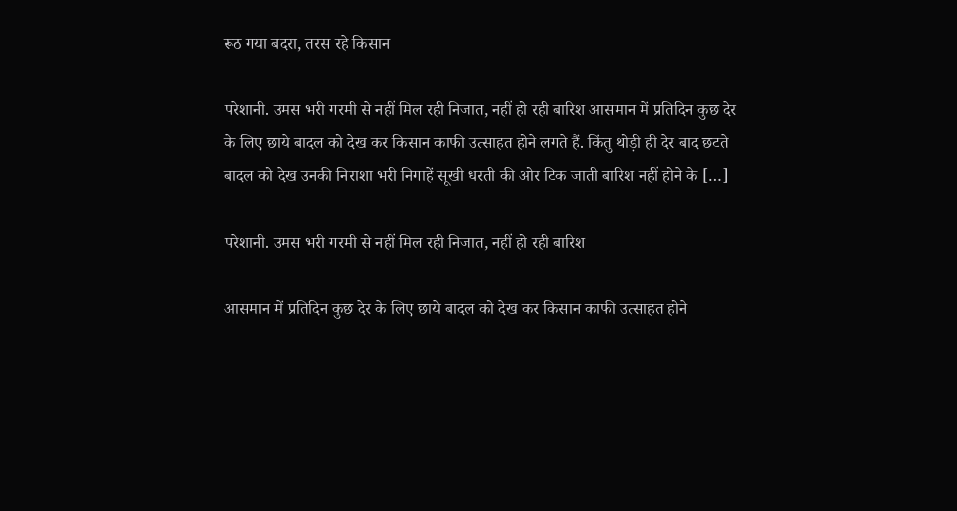रूठ गया बदरा, तरस रहे किसान

परेशानी. उमस भरी गरमी से नहीं मिल रही निजात, नहीं हो रही बारिश आसमान में प्रतिदिन कुछ देर के लिए छाये बादल को देख कर किसान काफी उत्साहत होने लगते हैं. किंतु थोड़ी ही देर बाद छटते बादल को देख उनकी निराशा भरी निगाहें सूखी धरती की ओर टिक जाती बारिश नहीं होने के […]

परेशानी. उमस भरी गरमी से नहीं मिल रही निजात, नहीं हो रही बारिश

आसमान में प्रतिदिन कुछ देर के लिए छाये बादल को देख कर किसान काफी उत्साहत होने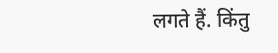लगते हैं. किंतु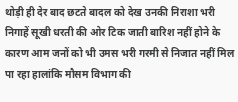थोड़ी ही देर बाद छटते बादल को देख उनकी निराशा भरी निगाहें सूखी धरती की ओर टिक जाती बारिश नहीं होने के कारण आम जनों को भी उमस भरी गरमी से निजात नहीं मिल पा रहा हालांकि मौसम विभाग की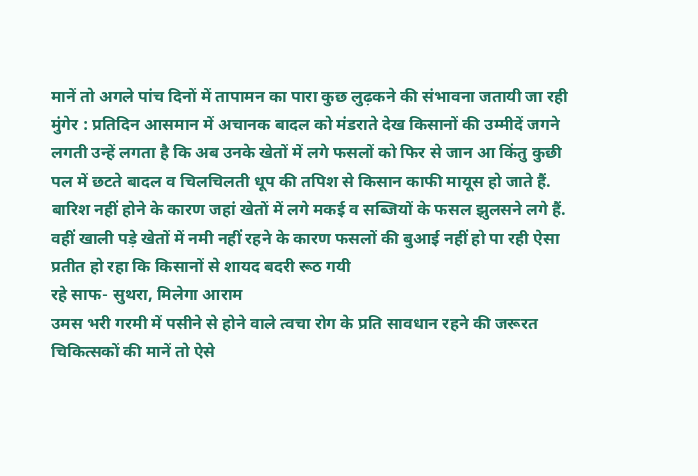मानें तो अगले पांच दिनों में तापामन का पारा कुछ लुढ़कने की संभावना जतायी जा रही
मुंगेर : प्रतिदिन आसमान में अचानक बादल को मंडराते देख किसानों की उम्मीदें जगने लगती उन्हें लगता है कि अब उनके खेतों में लगे फसलों को फिर से जान आ किंतु कुछी पल में छटते बादल व चिलचिलती धूप की तपिश से किसान काफी मायूस हो जाते हैं. बारिश नहीं होने के कारण जहां खेतों में लगे मकई व सब्जियों के फसल झुलसने लगे हैं. वहीं खाली पड़े खेतों में नमी नहीं रहने के कारण फसलों की बुआई नहीं हो पा रही ऐसा प्रतीत हो रहा कि किसानों से शायद बदरी रूठ गयी
रहे साफ- सुथरा, मिलेगा आराम
उमस भरी गरमी में पसीने से होने वाले त्वचा रोग के प्रति सावधान रहने की जरूरत चिकित्सकों की मानें तो ऐसे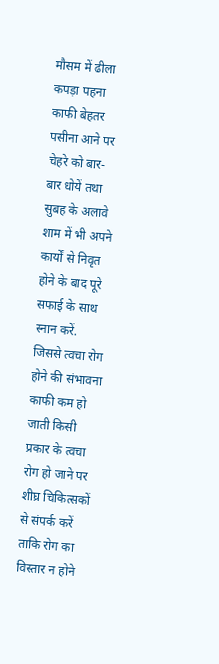मौसम में ढीला कपड़ा पहना काफी बेहतर पसीना आने पर चेहरे को बार- बार धोयें तथा सुबह के अलावे शाम में भी अपने कार्यों से निवृत होने के बाद पूरे सफाई के साथ स्नान करें. जिससे त्वचा रोग होने की संभावना काफी कम हो जाती किसी प्रकार के त्वचा रोग हो जाने पर शीघ्र चिकित्सकों से संपर्क करें ताकि रोग का विस्तार न होने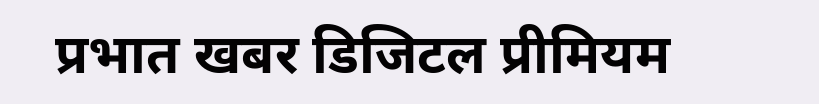प्रभात खबर डिजिटल प्रीमियम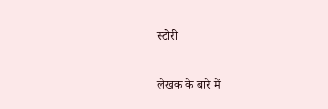स्टोरी

लेखक के बारे में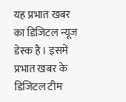यह प्रभात खबर का डिजिटल न्यूज डेस्क है। इसमें प्रभात खबर के डिजिटल टीम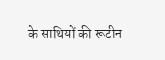के साथियों की रूटीन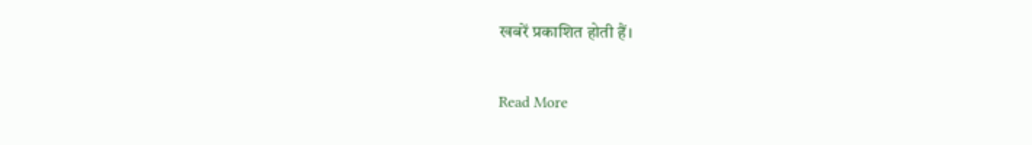खबरें प्रकाशित होती हैं।

Read More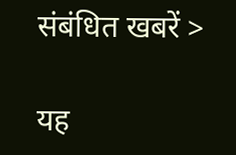संबंधित खबरें >

यह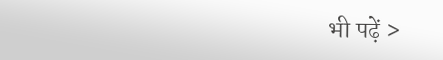भी पढ़ें >